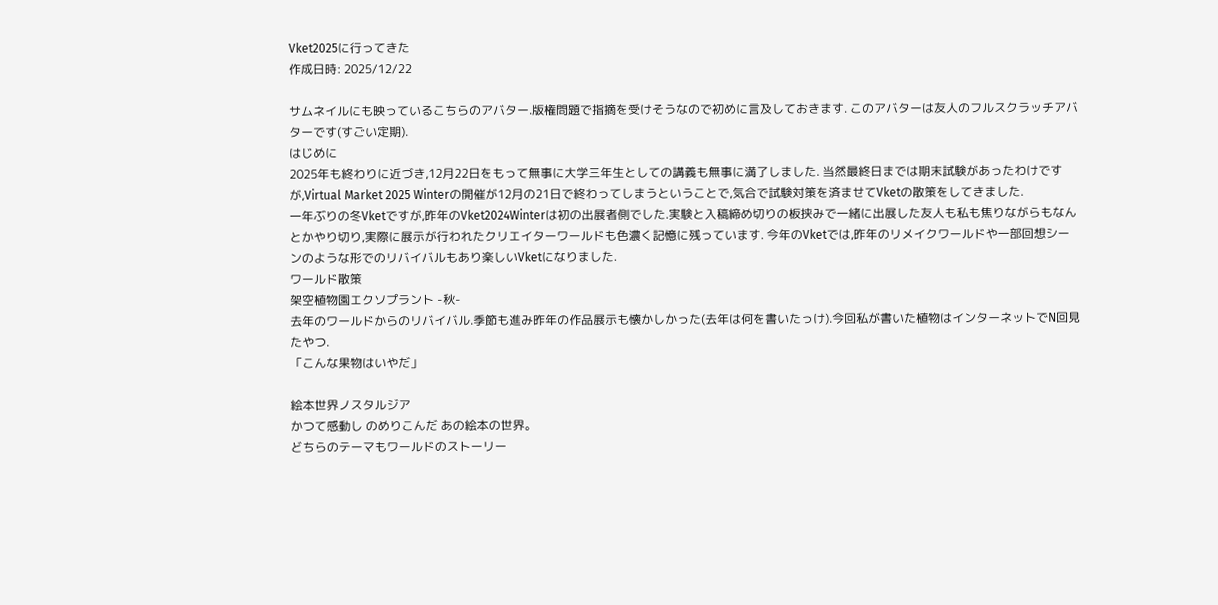Vket2025に行ってきた
作成日時: 2025/12/22

サムネイルにも映っているこちらのアバター.版権問題で指摘を受けそうなので初めに言及しておきます. このアバターは友人のフルスクラッチアバターです(すごい定期).
はじめに
2025年も終わりに近づき,12月22日をもって無事に大学三年生としての講義も無事に満了しました. 当然最終日までは期末試験があったわけですが,Virtual Market 2025 Winterの開催が12月の21日で終わってしまうということで,気合で試験対策を済ませてVketの散策をしてきました.
一年ぶりの冬Vketですが,昨年のVket2024Winterは初の出展者側でした.実験と入稿締め切りの板挟みで一緒に出展した友人も私も焦りながらもなんとかやり切り,実際に展示が行われたクリエイターワールドも色濃く記憶に残っています. 今年のVketでは,昨年のリメイクワールドや一部回想シーンのような形でのリバイバルもあり楽しいVketになりました.
ワールド散策
架空植物園エクソプラント -秋-
去年のワールドからのリバイバル.季節も進み昨年の作品展示も懐かしかった(去年は何を書いたっけ).今回私が書いた植物はインターネットでN回見たやつ.
「こんな果物はいやだ」

絵本世界ノスタルジア
かつて感動し のめりこんだ あの絵本の世界。
どちらのテーマもワールドのストーリー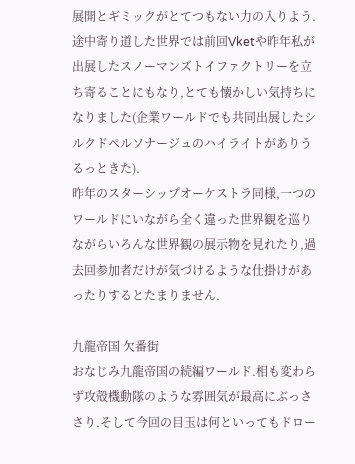展開とギミックがとてつもない力の入りよう.途中寄り道した世界では前回Vketや昨年私が出展したスノーマンズトイファクトリーを立ち寄ることにもなり,とても懐かしい気持ちになりました(企業ワールドでも共同出展したシルクドペルソナージュのハイライトがありうるっときた).
昨年のスターシップオーケストラ同様,一つのワールドにいながら全く違った世界観を巡りながらいろんな世界観の展示物を見れたり,過去回参加者だけが気づけるような仕掛けがあったりするとたまりません.

九龍帝国 欠番街
おなじみ九龍帝国の続編ワールド.相も変わらず攻殻機動隊のような雰囲気が最高にぶっささり.そして今回の目玉は何といってもドロー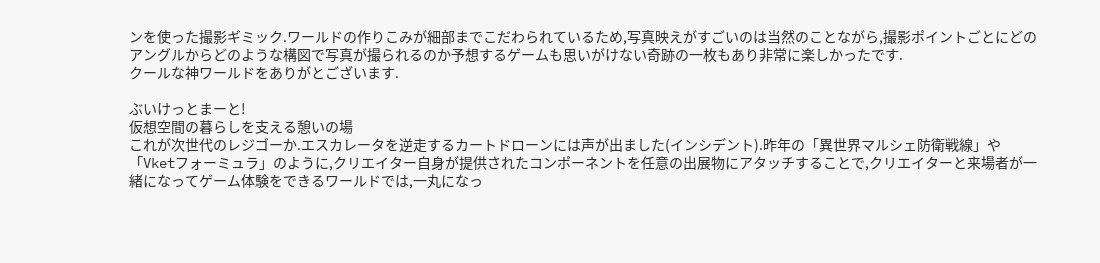ンを使った撮影ギミック.ワールドの作りこみが細部までこだわられているため,写真映えがすごいのは当然のことながら,撮影ポイントごとにどのアングルからどのような構図で写真が撮られるのか予想するゲームも思いがけない奇跡の一枚もあり非常に楽しかったです.
クールな神ワールドをありがとございます.

ぶいけっとまーと!
仮想空間の暮らしを支える憩いの場
これが次世代のレジゴーか.エスカレータを逆走するカートドローンには声が出ました(インシデント).昨年の「異世界マルシェ防衛戦線」や「Vketフォーミュラ」のように,クリエイター自身が提供されたコンポーネントを任意の出展物にアタッチすることで,クリエイターと来場者が一緒になってゲーム体験をできるワールドでは,一丸になっ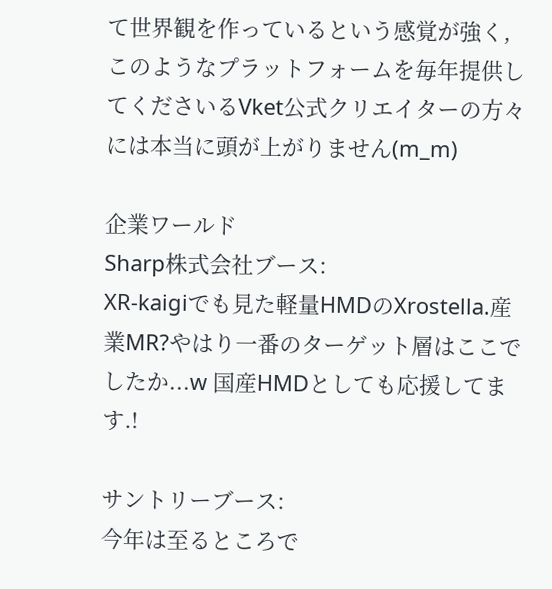て世界観を作っているという感覚が強く,このようなプラットフォームを毎年提供してくださいるVket公式クリエイターの方々には本当に頭が上がりません(m_m)

企業ワールド
Sharp株式会社ブース:
XR-kaigiでも見た軽量HMDのXrostella.産業MR?やはり一番のターゲット層はここでしたか...w 国産HMDとしても応援してます.!

サントリーブース:
今年は至るところで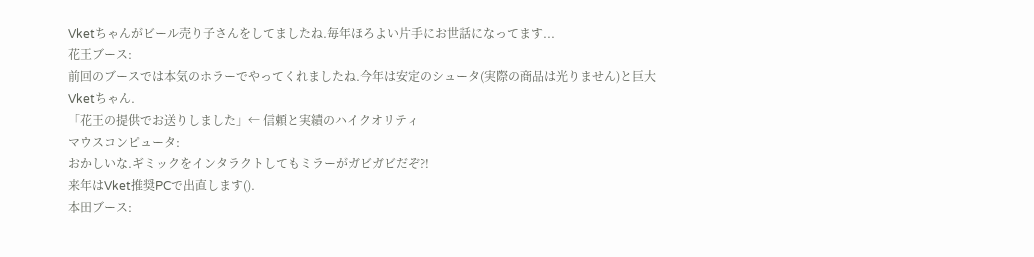Vketちゃんがビール売り子さんをしてましたね.毎年ほろよい片手にお世話になってます...
花王ブース:
前回のブースでは本気のホラーでやってくれましたね.今年は安定のシュータ(実際の商品は光りません)と巨大Vketちゃん.
「花王の提供でお送りしました」← 信頼と実績のハイクオリティ
マウスコンピュータ:
おかしいな.ギミックをインタラクトしてもミラーがガビガビだぞ?!
来年はVket推奨PCで出直します().
本田ブース: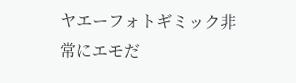ヤエーフォトギミック非常にエモだ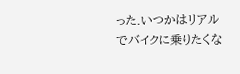った.いつかはリアルでバイクに乗りたくな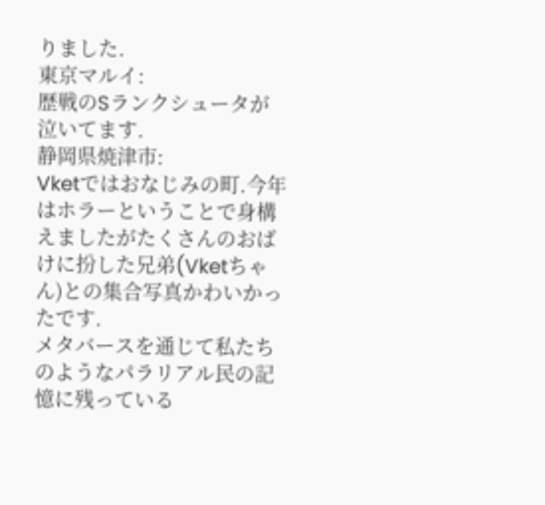りました.
東京マルイ:
歴戦のSランクシュータが泣いてます.
静岡県焼津市:
Vketではおなじみの町.今年はホラーということで身構えましたがたくさんのおばけに扮した兄弟(Vketちゃん)との集合写真かわいかったです.
メタバースを通じて私たちのようなパラリアル民の記憶に残っている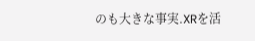のも大きな事実.XRを活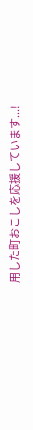用した町おこしを応援しています...!